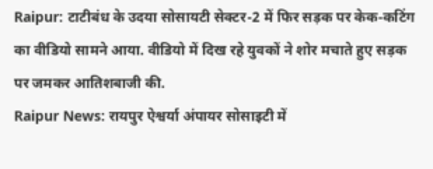Raipur: टाटीबंध के उदया सोसायटी सेक्टर-2 में फिर सड़क पर केक-कटिंग का वीडियो सामने आया. वीडियो में दिख रहे युवकों ने शोर मचाते हुए सड़क पर जमकर आतिशबाजी की.
Raipur News: रायपुर ऐश्वर्या अंपायर सोसाइटी में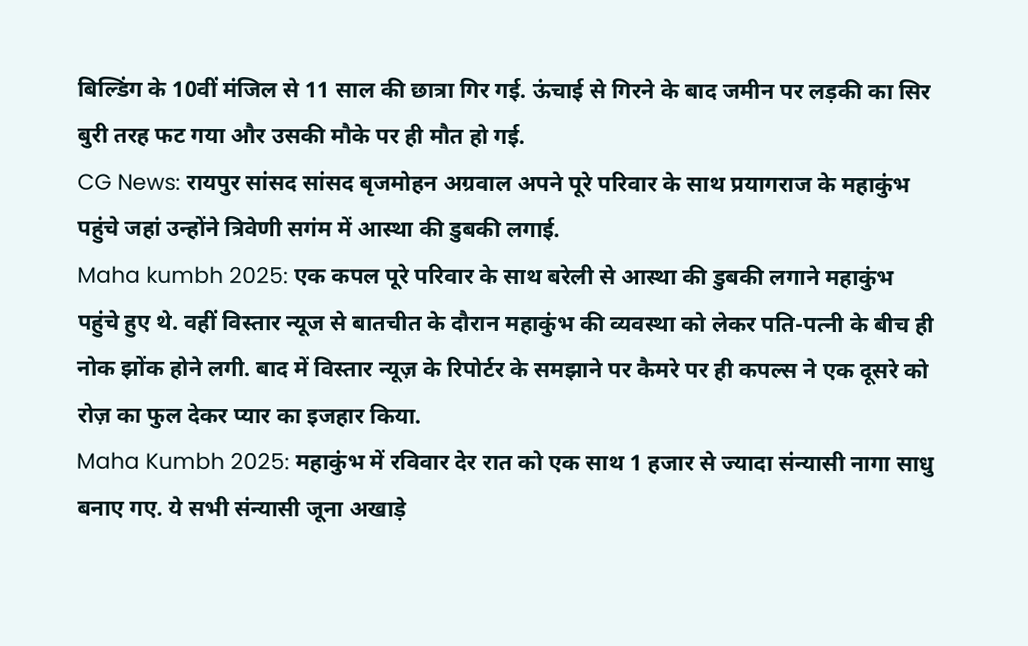बिल्डिंग के 10वीं मंजिल से 11 साल की छात्रा गिर गई. ऊंचाई से गिरने के बाद जमीन पर लड़की का सिर बुरी तरह फट गया और उसकी मौके पर ही मौत हो गई.
CG News: रायपुर सांसद सांसद बृजमोहन अग्रवाल अपने पूरे परिवार के साथ प्रयागराज के महाकुंभ पहुंचे जहां उन्होंने त्रिवेणी सगंम में आस्था की डुबकी लगाई.
Maha kumbh 2025: एक कपल पूरे परिवार के साथ बरेली से आस्था की डुबकी लगाने महाकुंभ पहुंचे हुए थे. वहीं विस्तार न्यूज से बातचीत के दौरान महाकुंभ की व्यवस्था को लेकर पति-पत्नी के बीच ही नोक झोंक होने लगी. बाद में विस्तार न्यूज़ के रिपोर्टर के समझाने पर कैमरे पर ही कपल्स ने एक दूसरे को रोज़ का फुल देकर प्यार का इजहार किया.
Maha Kumbh 2025: महाकुंभ में रविवार देर रात को एक साथ 1 हजार से ज्यादा संन्यासी नागा साधु बनाए गए. ये सभी संन्यासी जूना अखाड़े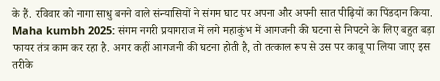के हैं. रविवार को नागा साधु बनने वाले संन्यासियों ने संगम घाट पर अपना और अपनी सात पीढ़ियों का पिंडदान किया.
Maha kumbh 2025: संगम नगरी प्रयागराज में लगे महाकुंभ में आगजनी की घटना से निपटने के लिए बहुत बड़ा फायर तंत्र काम कर रहा है. अगर कहीं आगजनी की घटना होती है, तो तत्काल रूप से उस पर काबू पा लिया जाए इस तरीके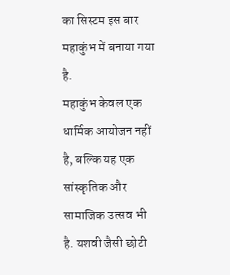का सिस्टम इस बार महाकुंभ में बनाया गया है.
महाकुंभ केवल एक धार्मिक आयोजन नहीं है, बल्कि यह एक सांस्कृतिक और सामाजिक उत्सव भी है. यशवी जैसी छोटी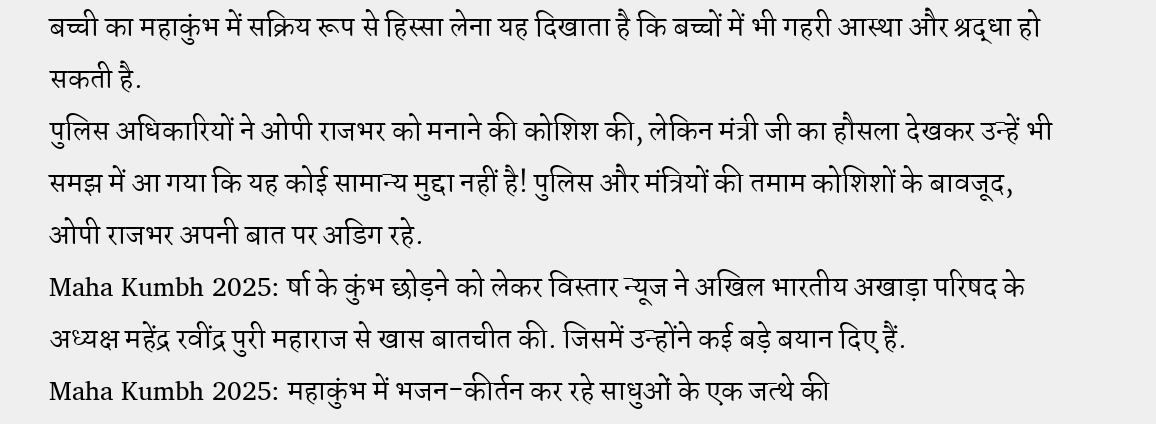बच्ची का महाकुंभ में सक्रिय रूप से हिस्सा लेना यह दिखाता है कि बच्चों में भी गहरी आस्था और श्रद्धा हो सकती है.
पुलिस अधिकारियों ने ओपी राजभर को मनाने की कोशिश की, लेकिन मंत्री जी का हौसला देखकर उन्हें भी समझ में आ गया कि यह कोई सामान्य मुद्दा नहीं है! पुलिस और मंत्रियों की तमाम कोशिशों के बावजूद, ओपी राजभर अपनी बात पर अडिग रहे.
Maha Kumbh 2025: र्षा के कुंभ छोड़ने को लेकर विस्तार न्यूज ने अखिल भारतीय अखाड़ा परिषद के अध्यक्ष महेंद्र रवींद्र पुरी महाराज से खास बातचीत की. जिसमें उन्होंने कई बड़े बयान दिए हैं.
Maha Kumbh 2025: महाकुंभ में भजन-कीर्तन कर रहे साधुओं के एक जत्थे की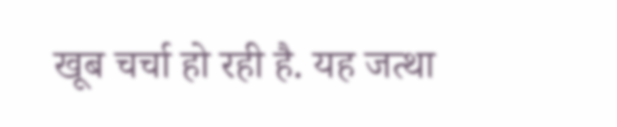खूब चर्चा हो रही है. यह जत्था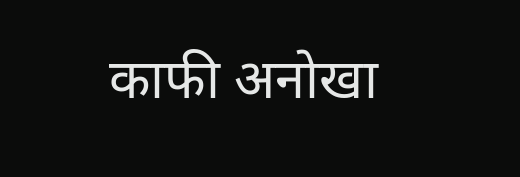काफी अनोखा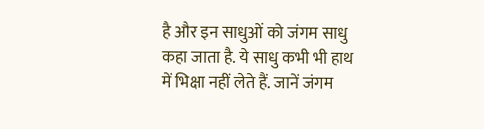है और इन साधुओं को जंगम साधु कहा जाता है. ये साधु कभी भी हाथ में भिक्षा नहीं लेते हैं. जानें जंगम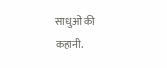साधुओं की कहानी.